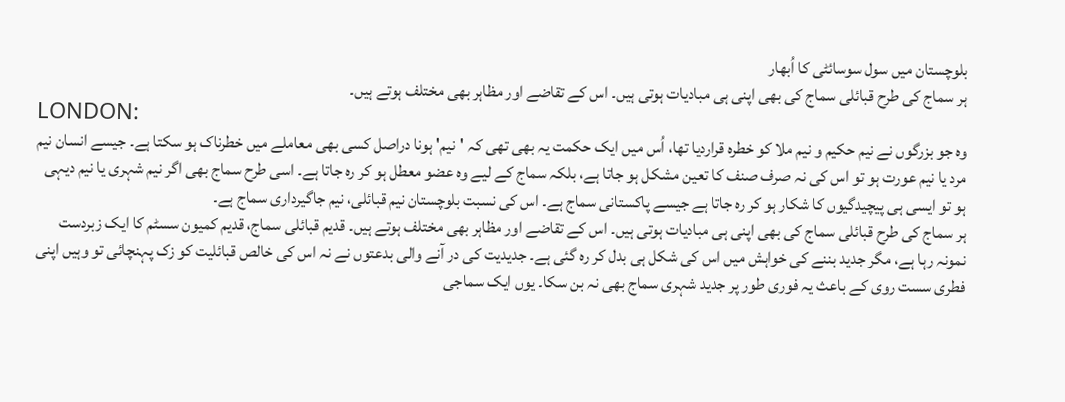بلوچستان میں سول سوسائٹی کا اُبھار
ہر سماج کی طرح قبائلی سماج کی بھی اپنی ہی مبادیات ہوتی ہیں۔ اس کے تقاضے اور مظاہر بھی مختلف ہوتے ہیں۔
LONDON:
وہ جو بزرگوں نے نیم حکیم و نیم ملا کو خطرہ قراردیا تھا، اُس میں ایک حکمت یہ بھی تھی کہ 'نیم' ہونا دراصل کسی بھی معاملے میں خطرناک ہو سکتا ہے۔ جیسے انسان نیم مرد یا نیم عورت ہو تو اس کی نہ صرف صنف کا تعین مشکل ہو جاتا ہے، بلکہ سماج کے لیے وہ عضو معطل ہو کر رہ جاتا ہے۔ اسی طرح سماج بھی اگر نیم شہری یا نیم دیہی ہو تو ایسی ہی پیچیدگیوں کا شکار ہو کر رہ جاتا ہے جیسے پاکستانی سماج ہے۔ اس کی نسبت بلوچستان نیم قبائلی، نیم جاگیرداری سماج ہے۔
ہر سماج کی طرح قبائلی سماج کی بھی اپنی ہی مبادیات ہوتی ہیں۔ اس کے تقاضے اور مظاہر بھی مختلف ہوتے ہیں۔ قدیم قبائلی سماج، قدیم کمیون سسٹم کا ایک زبردست نمونہ رہا ہے، مگر جدید بننے کی خواہش میں اس کی شکل ہی بدل کر رہ گئی ہے۔ جدیدیت کی در آنے والی بدعتوں نے نہ اس کی خالص قبائلیت کو زک پہنچائی تو وہیں اپنی فطری سست روی کے باعث یہ فوری طور پر جدید شہری سماج بھی نہ بن سکا۔ یوں ایک سماجی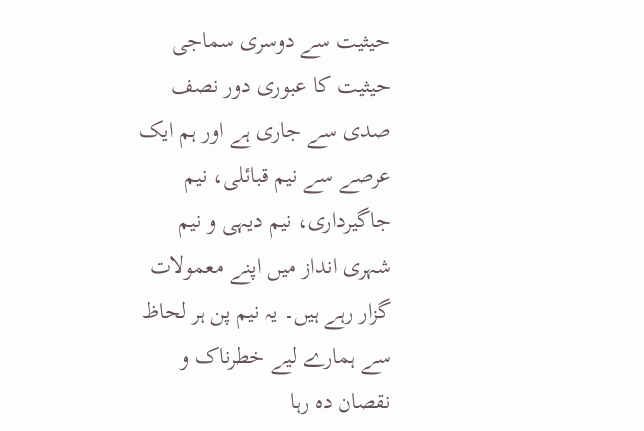حیثیت سے دوسری سماجی حیثیت کا عبوری دور نصف صدی سے جاری ہے اور ہم ایک عرصے سے نیم قبائلی، نیم جاگیرداری، نیم دیہی و نیم شہری انداز میں اپنے معمولات گزار رہے ہیں۔ یہ نیم پن ہر لحاظ سے ہمارے لیے خطرناک و نقصان دہ رہا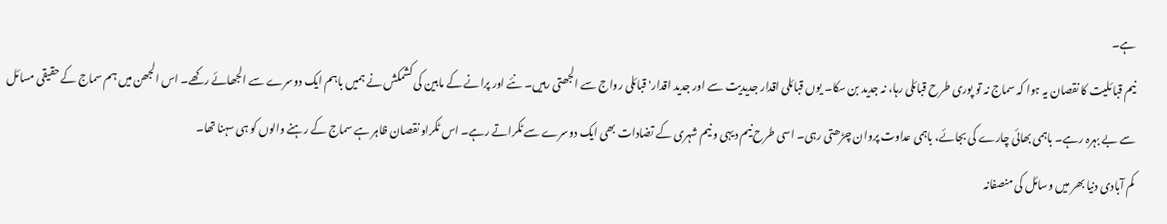ہے۔
نیم قبائلیت کا نقصان یہ ہوا کہ سماج نہ تو پوری طرح قبائلی رہا، نہ جدید بن سکا۔ یوں قبائلی اقدار جدیدیت سے اور جدید اقدار' قبائلی رواج سے الجھتی رہیں۔ نئے اور پرانے کے مابین کی کشمکش نے ہمیں باہم ایک دوسرے سے الجھائے رکھے۔ اس الجھن میں ہم سماج کے حقیقی مسائل سے بے بہرہ رہے۔ باہمی بھائی چارے کی بجائے، باہمی عداوت پروان چڑھتی رہی۔ اسی طرح نیم دیہی و نیم شہری کے تضادات بھی ایک دوسرے سے ٹکراتے رہے۔ اس ٹکراو نقصان ظاہر ہے سماج کے رہنے والوں کو ہی سہنا تھا۔
کم آبادی دنیا بھر میں وسائل کی منصفانہ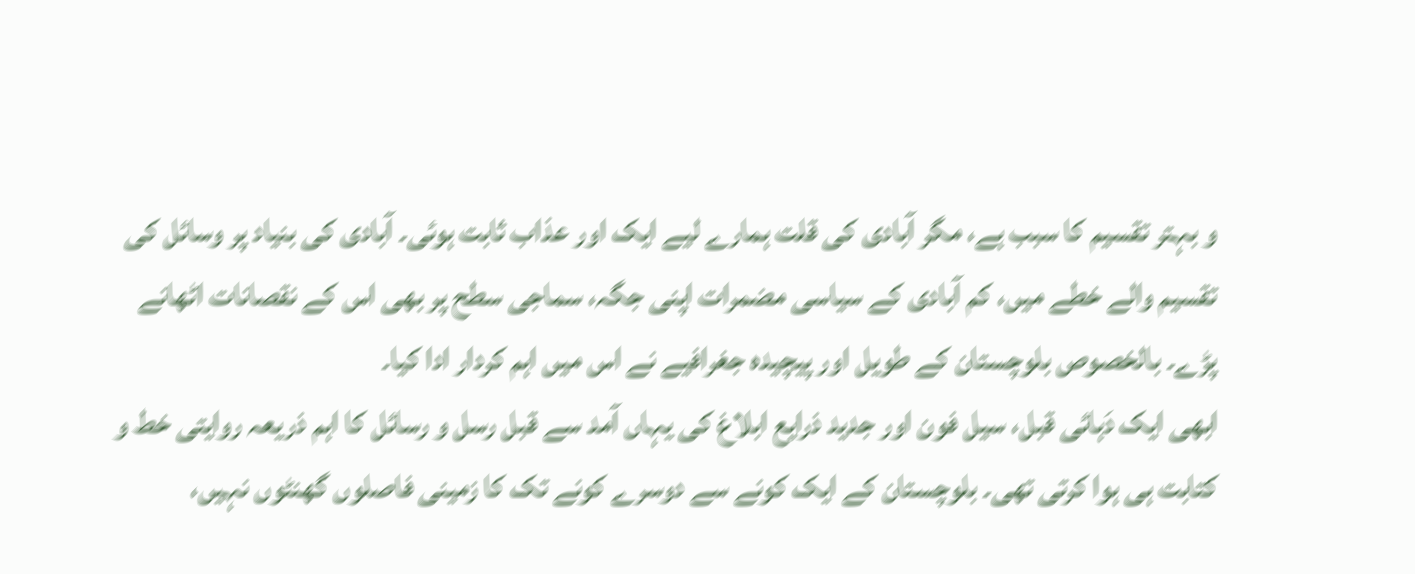و بہتر تقسیم کا سبب ہے، مگر آبادی کی قلت ہمارے لیے ایک اور عذاب ثابت ہوئی۔ آبادی کی بنیاد پر وسائل کی تقسیم والے خطے میں، کم آبادی کے سیاسی مضمرات اپنی جگہ، سماجی سطح پر بھی اس کے نقصانات اٹھانے پڑے۔ بالخصوص بلوچستان کے طویل اور پیچیدہ جغرافیے نے اس میں اہم کردار ادا کیا۔
ابھی ایک دَہائی قبل، سیل فون اور جدید ذرایع ابلاغ کی یہاں آمد سے قبل رسل و رسائل کا اہم ذریعہ روایتی خط و کتابت ہی ہوا کرتی تھی۔ بلوچستان کے ایک کونے سے دوسرے کونے تک کا زمینی فاصلوں گھنٹوں نہیں،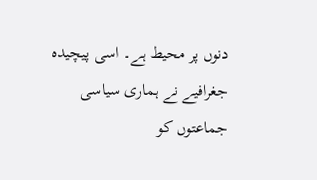دنوں پر محیط ہے۔ اسی پیچیدہ جغرافیے نے ہماری سیاسی جماعتوں کو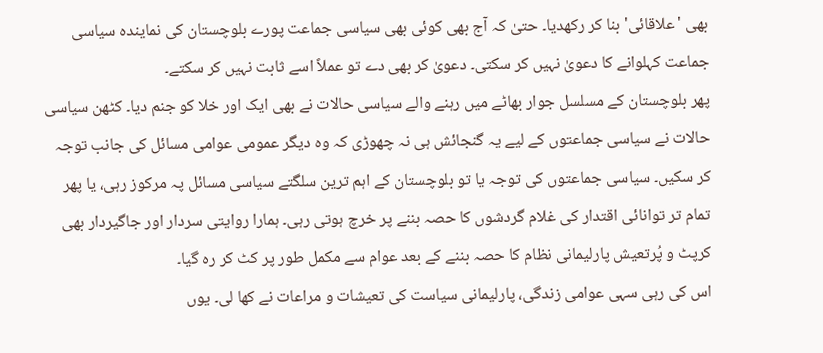بھی 'علاقائی' بنا کر رکھدیا۔ حتیٰ کہ آج بھی کوئی بھی سیاسی جماعت پورے بلوچستان کی نمایندہ سیاسی جماعت کہلوانے کا دعویٰ نہیں کر سکتی۔ دعویٰ کر بھی دے تو عملاً اسے ثابت نہیں کر سکتے۔
پھر بلوچستان کے مسلسل جوار بھاٹے میں رہنے والے سیاسی حالات نے بھی ایک اور خلا کو جنم دیا۔ کٹھن سیاسی حالات نے سیاسی جماعتوں کے لیے یہ گنجائش ہی نہ چھوڑی کہ وہ دیگر عمومی عوامی مسائل کی جانب توجہ کر سکیں۔ سیاسی جماعتوں کی توجہ یا تو بلوچستان کے اہم ترین سلگتے سیاسی مسائل پہ مرکوز رہی، یا پھر تمام تر توانائی اقتدار کی غلام گردشوں کا حصہ بننے پر خرچ ہوتی رہی۔ ہمارا روایتی سردار اور جاگیردار بھی کرپٹ و پُرتعیش پارلیمانی نظام کا حصہ بننے کے بعد عوام سے مکمل طور پر کٹ کر رہ گیا۔
اس کی رہی سہی عوامی زندگی، پارلیمانی سیاست کی تعیشات و مراعات نے کھا لی۔ یوں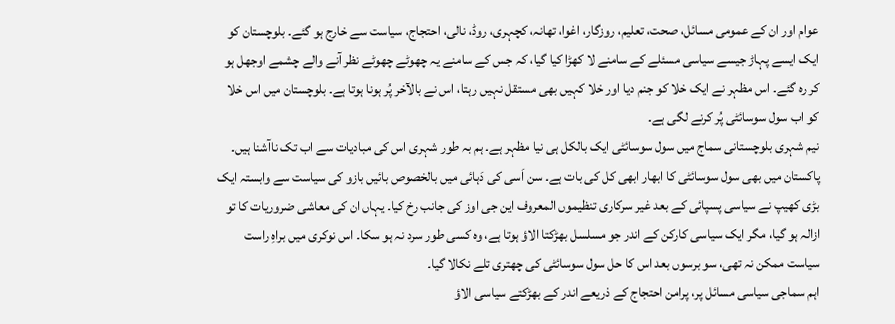عوام اور ان کے عمومی مسائل، صحت، تعلیم، روزگار، اغوا، تھانہ، کچہری، روڈ، نالی، احتجاج، سیاست سے خارج ہو گئے۔ بلوچستان کو ایک ایسے پہاڑ جیسے سیاسی مسئلے کے سامنے لا کھڑا کیا گیا، کہ جس کے سامنے یہ چھوٹے چھوٹے نظر آنے والے چشمے اوجھل ہو کر رہ گئے۔ اس مظہر نے ایک خلا کو جنم دیا اور خلا کہیں بھی مستقل نہیں رہتا، اس نے بالآخر پُر ہونا ہوتا ہے۔ بلوچستان میں اس خلا کو اب سول سوسائٹی پُر کرنے لگی ہے۔
نیم شہری بلوچستانی سماج میں سول سوسائٹی ایک بالکل ہی نیا مظہر ہے۔ ہم بہ طور شہری اس کی مبادیات سے اب تک ناآشنا ہیں۔ پاکستان میں بھی سول سوسائٹی کا ابھار ابھی کل کی بات ہے۔ سن اَسی کی دَہائی میں بالخصوص بائیں بازو کی سیاست سے وابستہ ایک بڑی کھیپ نے سیاسی پسپائی کے بعد غیر سرکاری تنظیموں المعروف این جی اوز کی جانب رخ کیا۔ یہاں ان کی معاشی ضروریات کا تو ازالہ ہو گیا، مگر ایک سیاسی کارکن کے اندر جو مسلسل بھڑکتا الاؤ ہوتا ہے، وہ کسی طور سرد نہ ہو سکا۔ اس نوکری میں براہِ راست سیاست ممکن نہ تھی، سو برسوں بعد اس کا حل سول سوسائٹی کی چھتری تلے نکالا گیا۔
اہم سماجی سیاسی مسائل پر، پرامن احتجاج کے ذریعے اندر کے بھڑکتے سیاسی الاؤ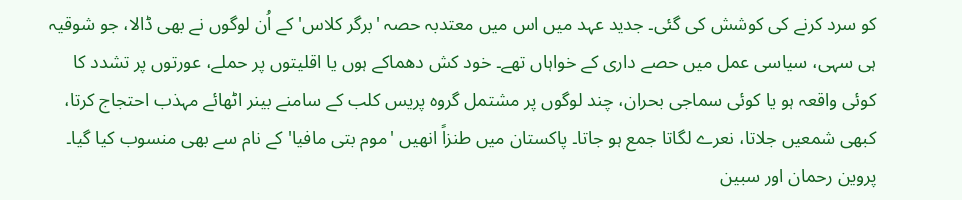کو سرد کرنے کی کوشش کی گئی۔ جدید عہد میں اس میں معتدبہ حصہ 'برگر کلاس' کے اُن لوگوں نے بھی ڈالا، جو شوقیہ ہی سہی، سیاسی عمل میں حصے داری کے خواہاں تھے۔ خود کش دھماکے ہوں یا اقلیتوں پر حملے، عورتوں پر تشدد کا کوئی واقعہ ہو یا کوئی سماجی بحران، چند لوگوں پر مشتمل گروہ پریس کلب کے سامنے بینر اٹھائے مہذب احتجاج کرتا، کبھی شمعیں جلاتا، نعرے لگاتا جمع ہو جاتا۔ پاکستان میں طنزاً انھیں 'موم بتی مافیا' کے نام سے بھی منسوب کیا گیا۔ پروین رحمان اور سبین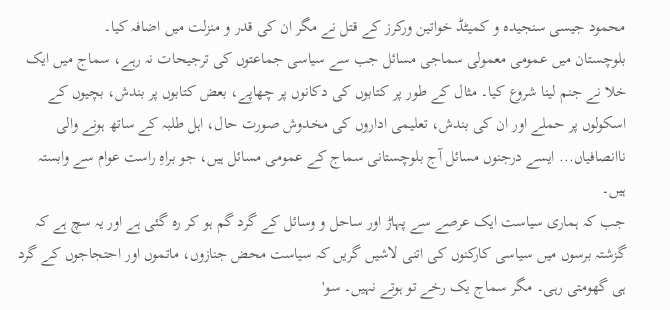محمود جیسی سنجیدہ و کمیٹڈ خواتین ورکرز کے قتل نے مگر ان کی قدر و منزلت میں اضافہ کیا۔
بلوچستان میں عمومی معمولی سماجی مسائل جب سے سیاسی جماعتوں کی ترجیحات نہ رہے، سماج میں ایک خلا نے جنم لینا شروع کیا۔ مثال کے طور پر کتابوں کی دکانوں پر چھاپے، بعض کتابوں پر بندش، بچیوں کے اسکولوں پر حملے اور ان کی بندش، تعلیمی اداروں کی مخدوش صورت حال، اہل طلبہ کے ساتھ ہونے والی ناانصافیاں... ایسے درجنوں مسائل آج بلوچستانی سماج کے عمومی مسائل ہیں، جو براہِ راست عوام سے وابستہ ہیں۔
جب کہ ہماری سیاست ایک عرصے سے پہاڑ اور ساحل و وسائل کے گرد گم ہو کر رہ گئی ہے اور یہ سچ ہے کہ گزشتہ برسوں میں سیاسی کارکنوں کی اتنی لاشیں گریں کہ سیاست محض جنازوں، ماتموں اور احتجاجوں کے گرد ہی گھومتی رہی۔ مگر سماج یک رخے تو ہوتے نہیں۔ سو'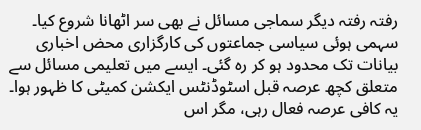رفتہ رفتہ دیگر سماجی مسائل نے بھی سر اٹھانا شروع کیا۔ سہمی ہوئی سیاسی جماعتوں کی کارگزاری محض اخباری بیانات تک محدود ہو کر رہ گئی۔ ایسے میں تعلیمی مسائل سے متعلق کچھ عرصہ قبل اسٹوڈنٹس ایکشن کمیٹی کا ظہور ہوا۔ یہ کافی عرصہ فعال رہی، مگر اس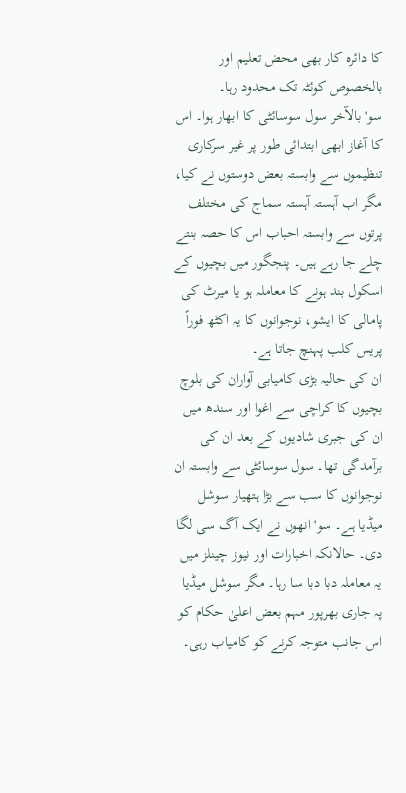کا دائرہ کار بھی محض تعلیم اور بالخصوص کوئٹہ تک محدود رہا۔
سو' بالآخر سول سوسائٹی کا ابھار ہوا۔ اس کا آغاز ابھی ابتدائی طور پر غیر سرکاری تنظیموں سے وابستہ بعض دوستوں نے کیا، مگر اب آہستہ آہستہ سماج کی مختلف پرتوں سے وابستہ احباب اس کا حصہ بنتے چلے جا رہے ہیں۔ پنجگور میں بچیوں کے اسکول بند ہونے کا معاملہ ہو یا میرٹ کی پامالی کا ایشو، نوجوانوں کا یہ اکٹھ فوراً پریس کلب پہنچ جاتا ہے۔
ان کی حالیہ بڑی کامیابی آواران کی بلوچ بچیوں کا کراچی سے اغوا اور سندھ میں ان کی جبری شادیوں کے بعد ان کی برآمدگی تھا۔ سول سوسائٹی سے وابستہ ان نوجوانوں کا سب سے بڑا ہتھیار سوشل میڈیا ہے۔ سو' انھوں نے ایک آگ سی لگا دی۔ حالانکہ اخبارات اور نیوز چینلز میں یہ معاملہ دبا دبا سا رہا۔ مگر سوشل میڈیا پہ جاری بھرپور مہم بعض اعلیٰ حکام کو اس جانب متوجہ کرنے کو کامیاب رہی۔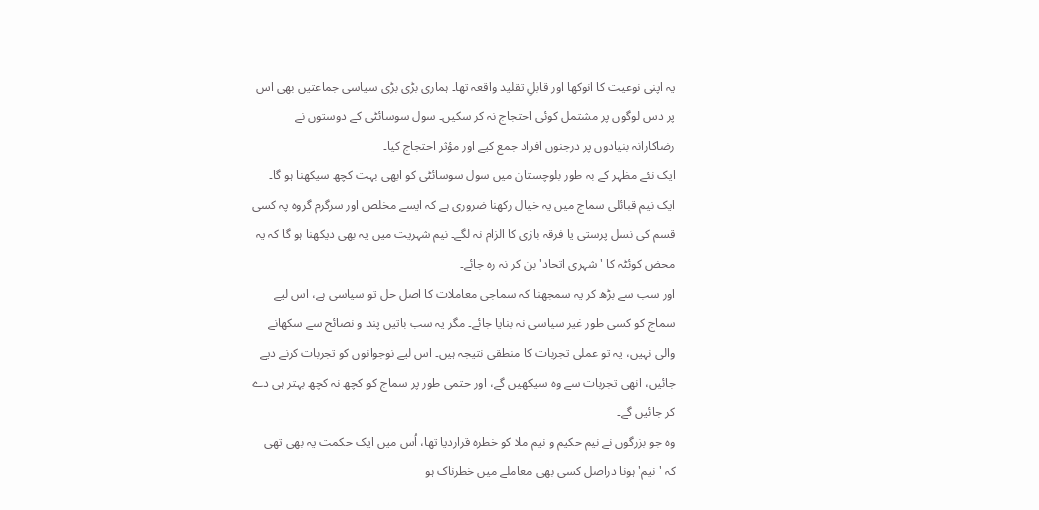یہ اپنی نوعیت کا انوکھا اور قابلِ تقلید واقعہ تھا۔ ہماری بڑی بڑی سیاسی جماعتیں بھی اس پر دس لوگوں پر مشتمل کوئی احتجاج نہ کر سکیں۔ سول سوسائٹی کے دوستوں نے رضاکارانہ بنیادوں پر درجنوں افراد جمع کیے اور مؤثر احتجاج کیا۔
ایک نئے مظہر کے بہ طور بلوچستان میں سول سوسائٹی کو ابھی بہت کچھ سیکھنا ہو گا۔ ایک نیم قبائلی سماج میں یہ خیال رکھنا ضروری ہے کہ ایسے مخلص اور سرگرم گروہ پہ کسی قسم کی نسل پرستی یا فرقہ بازی کا الزام نہ لگے۔ نیم شہریت میں یہ بھی دیکھنا ہو گا کہ یہ محض کوئٹہ کا 'شہری اتحاد' بن کر نہ رہ جائے۔
اور سب سے بڑھ کر یہ سمجھنا کہ سماجی معاملات کا اصل حل تو سیاسی ہے، اس لیے سماج کو کسی طور غیر سیاسی نہ بنایا جائے۔ مگر یہ سب باتیں پند و نصائح سے سکھانے والی نہیں، یہ تو عملی تجربات کا منطقی نتیجہ ہیں۔ اس لیے نوجوانوں کو تجربات کرنے دیے جائیں، انھی تجربات سے وہ سیکھیں گے، اور حتمی طور پر سماج کو کچھ نہ کچھ بہتر ہی دے کر جائیں گے۔
وہ جو بزرگوں نے نیم حکیم و نیم ملا کو خطرہ قراردیا تھا، اُس میں ایک حکمت یہ بھی تھی کہ 'نیم' ہونا دراصل کسی بھی معاملے میں خطرناک ہو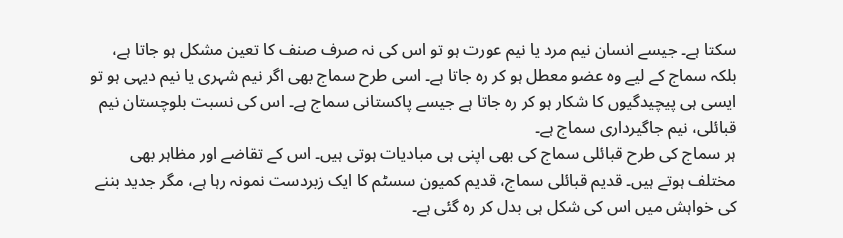سکتا ہے۔ جیسے انسان نیم مرد یا نیم عورت ہو تو اس کی نہ صرف صنف کا تعین مشکل ہو جاتا ہے، بلکہ سماج کے لیے وہ عضو معطل ہو کر رہ جاتا ہے۔ اسی طرح سماج بھی اگر نیم شہری یا نیم دیہی ہو تو ایسی ہی پیچیدگیوں کا شکار ہو کر رہ جاتا ہے جیسے پاکستانی سماج ہے۔ اس کی نسبت بلوچستان نیم قبائلی، نیم جاگیرداری سماج ہے۔
ہر سماج کی طرح قبائلی سماج کی بھی اپنی ہی مبادیات ہوتی ہیں۔ اس کے تقاضے اور مظاہر بھی مختلف ہوتے ہیں۔ قدیم قبائلی سماج، قدیم کمیون سسٹم کا ایک زبردست نمونہ رہا ہے، مگر جدید بننے کی خواہش میں اس کی شکل ہی بدل کر رہ گئی ہے۔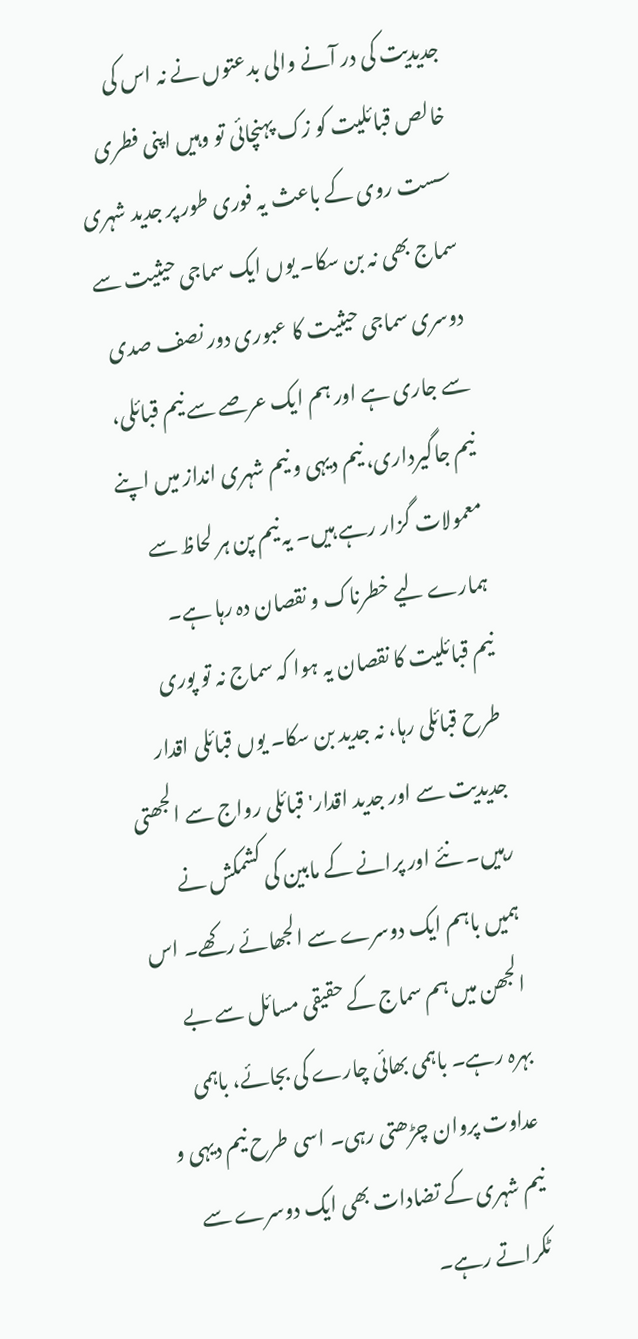جدیدیت کی در آنے والی بدعتوں نے نہ اس کی خالص قبائلیت کو زک پہنچائی تو وہیں اپنی فطری سست روی کے باعث یہ فوری طور پر جدید شہری سماج بھی نہ بن سکا۔ یوں ایک سماجی حیثیت سے دوسری سماجی حیثیت کا عبوری دور نصف صدی سے جاری ہے اور ہم ایک عرصے سے نیم قبائلی، نیم جاگیرداری، نیم دیہی و نیم شہری انداز میں اپنے معمولات گزار رہے ہیں۔ یہ نیم پن ہر لحاظ سے ہمارے لیے خطرناک و نقصان دہ رہا ہے۔
نیم قبائلیت کا نقصان یہ ہوا کہ سماج نہ تو پوری طرح قبائلی رہا، نہ جدید بن سکا۔ یوں قبائلی اقدار جدیدیت سے اور جدید اقدار' قبائلی رواج سے الجھتی رہیں۔ نئے اور پرانے کے مابین کی کشمکش نے ہمیں باہم ایک دوسرے سے الجھائے رکھے۔ اس الجھن میں ہم سماج کے حقیقی مسائل سے بے بہرہ رہے۔ باہمی بھائی چارے کی بجائے، باہمی عداوت پروان چڑھتی رہی۔ اسی طرح نیم دیہی و نیم شہری کے تضادات بھی ایک دوسرے سے ٹکراتے رہے۔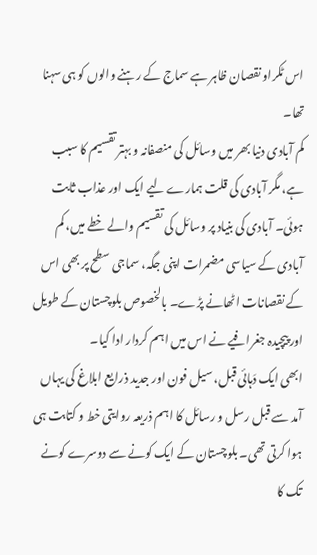اس ٹکراو نقصان ظاہر ہے سماج کے رہنے والوں کو ہی سہنا تھا۔
کم آبادی دنیا بھر میں وسائل کی منصفانہ و بہتر تقسیم کا سبب ہے، مگر آبادی کی قلت ہمارے لیے ایک اور عذاب ثابت ہوئی۔ آبادی کی بنیاد پر وسائل کی تقسیم والے خطے میں، کم آبادی کے سیاسی مضمرات اپنی جگہ، سماجی سطح پر بھی اس کے نقصانات اٹھانے پڑے۔ بالخصوص بلوچستان کے طویل اور پیچیدہ جغرافیے نے اس میں اہم کردار ادا کیا۔
ابھی ایک دَہائی قبل، سیل فون اور جدید ذرایع ابلاغ کی یہاں آمد سے قبل رسل و رسائل کا اہم ذریعہ روایتی خط و کتابت ہی ہوا کرتی تھی۔ بلوچستان کے ایک کونے سے دوسرے کونے تک کا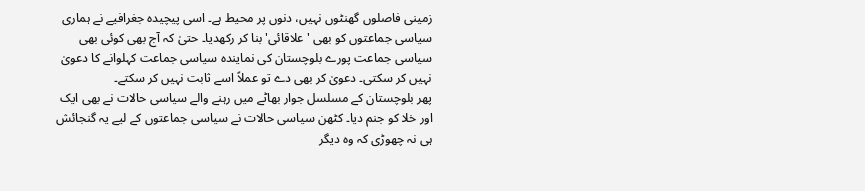زمینی فاصلوں گھنٹوں نہیں، دنوں پر محیط ہے۔ اسی پیچیدہ جغرافیے نے ہماری سیاسی جماعتوں کو بھی 'علاقائی' بنا کر رکھدیا۔ حتیٰ کہ آج بھی کوئی بھی سیاسی جماعت پورے بلوچستان کی نمایندہ سیاسی جماعت کہلوانے کا دعویٰ نہیں کر سکتی۔ دعویٰ کر بھی دے تو عملاً اسے ثابت نہیں کر سکتے۔
پھر بلوچستان کے مسلسل جوار بھاٹے میں رہنے والے سیاسی حالات نے بھی ایک اور خلا کو جنم دیا۔ کٹھن سیاسی حالات نے سیاسی جماعتوں کے لیے یہ گنجائش ہی نہ چھوڑی کہ وہ دیگر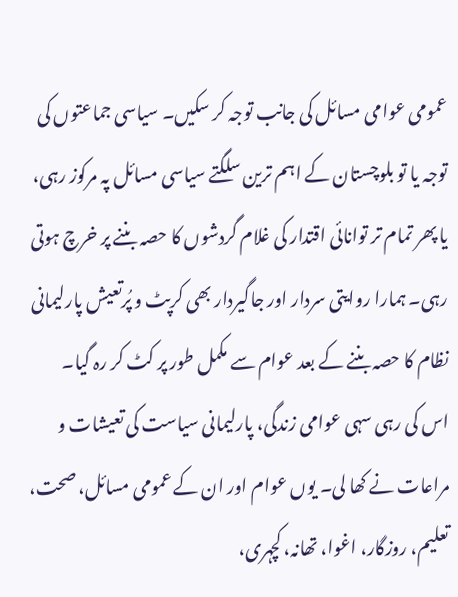عمومی عوامی مسائل کی جانب توجہ کر سکیں۔ سیاسی جماعتوں کی توجہ یا تو بلوچستان کے اہم ترین سلگتے سیاسی مسائل پہ مرکوز رہی، یا پھر تمام تر توانائی اقتدار کی غلام گردشوں کا حصہ بننے پر خرچ ہوتی رہی۔ ہمارا روایتی سردار اور جاگیردار بھی کرپٹ و پُرتعیش پارلیمانی نظام کا حصہ بننے کے بعد عوام سے مکمل طور پر کٹ کر رہ گیا۔
اس کی رہی سہی عوامی زندگی، پارلیمانی سیاست کی تعیشات و مراعات نے کھا لی۔ یوں عوام اور ان کے عمومی مسائل، صحت، تعلیم، روزگار، اغوا، تھانہ، کچہری،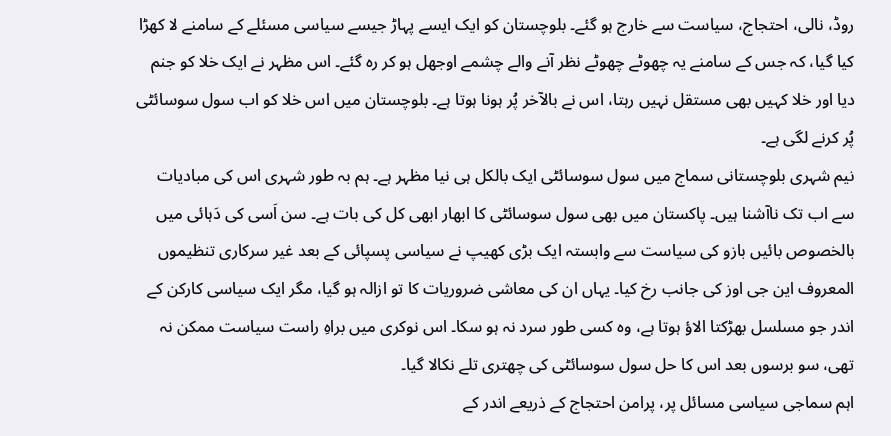روڈ، نالی، احتجاج، سیاست سے خارج ہو گئے۔ بلوچستان کو ایک ایسے پہاڑ جیسے سیاسی مسئلے کے سامنے لا کھڑا کیا گیا، کہ جس کے سامنے یہ چھوٹے چھوٹے نظر آنے والے چشمے اوجھل ہو کر رہ گئے۔ اس مظہر نے ایک خلا کو جنم دیا اور خلا کہیں بھی مستقل نہیں رہتا، اس نے بالآخر پُر ہونا ہوتا ہے۔ بلوچستان میں اس خلا کو اب سول سوسائٹی پُر کرنے لگی ہے۔
نیم شہری بلوچستانی سماج میں سول سوسائٹی ایک بالکل ہی نیا مظہر ہے۔ ہم بہ طور شہری اس کی مبادیات سے اب تک ناآشنا ہیں۔ پاکستان میں بھی سول سوسائٹی کا ابھار ابھی کل کی بات ہے۔ سن اَسی کی دَہائی میں بالخصوص بائیں بازو کی سیاست سے وابستہ ایک بڑی کھیپ نے سیاسی پسپائی کے بعد غیر سرکاری تنظیموں المعروف این جی اوز کی جانب رخ کیا۔ یہاں ان کی معاشی ضروریات کا تو ازالہ ہو گیا، مگر ایک سیاسی کارکن کے اندر جو مسلسل بھڑکتا الاؤ ہوتا ہے، وہ کسی طور سرد نہ ہو سکا۔ اس نوکری میں براہِ راست سیاست ممکن نہ تھی، سو برسوں بعد اس کا حل سول سوسائٹی کی چھتری تلے نکالا گیا۔
اہم سماجی سیاسی مسائل پر، پرامن احتجاج کے ذریعے اندر کے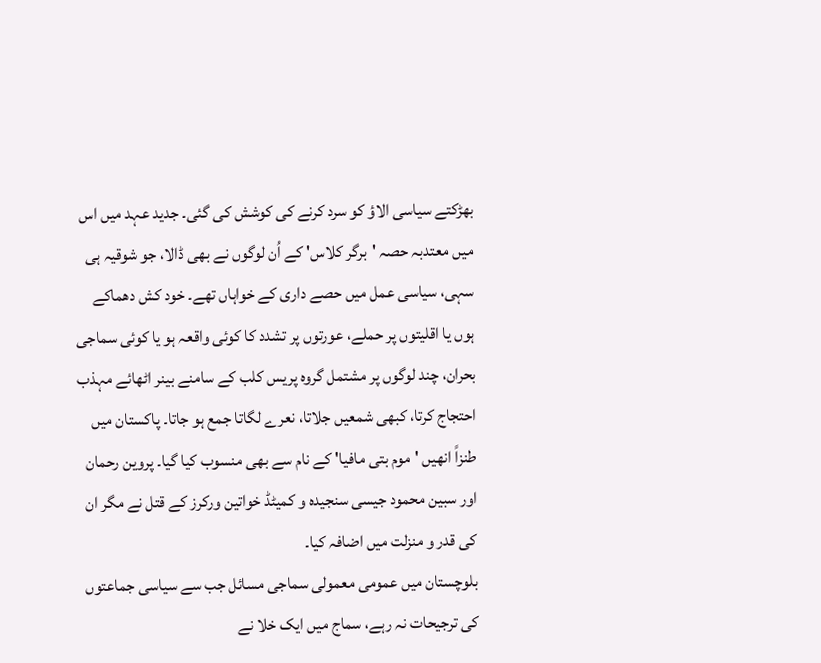بھڑکتے سیاسی الاؤ کو سرد کرنے کی کوشش کی گئی۔ جدید عہد میں اس میں معتدبہ حصہ 'برگر کلاس' کے اُن لوگوں نے بھی ڈالا، جو شوقیہ ہی سہی، سیاسی عمل میں حصے داری کے خواہاں تھے۔ خود کش دھماکے ہوں یا اقلیتوں پر حملے، عورتوں پر تشدد کا کوئی واقعہ ہو یا کوئی سماجی بحران، چند لوگوں پر مشتمل گروہ پریس کلب کے سامنے بینر اٹھائے مہذب احتجاج کرتا، کبھی شمعیں جلاتا، نعرے لگاتا جمع ہو جاتا۔ پاکستان میں طنزاً انھیں 'موم بتی مافیا' کے نام سے بھی منسوب کیا گیا۔ پروین رحمان اور سبین محمود جیسی سنجیدہ و کمیٹڈ خواتین ورکرز کے قتل نے مگر ان کی قدر و منزلت میں اضافہ کیا۔
بلوچستان میں عمومی معمولی سماجی مسائل جب سے سیاسی جماعتوں کی ترجیحات نہ رہے، سماج میں ایک خلا نے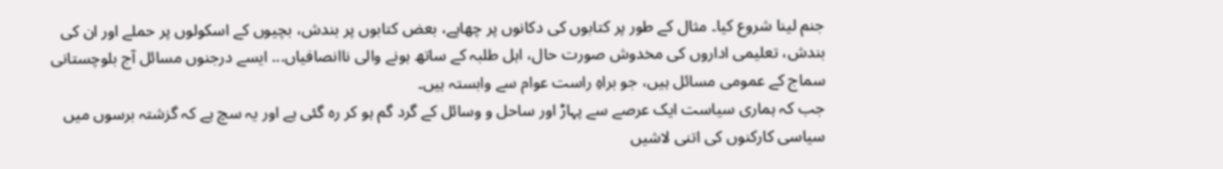جنم لینا شروع کیا۔ مثال کے طور پر کتابوں کی دکانوں پر چھاپے، بعض کتابوں پر بندش، بچیوں کے اسکولوں پر حملے اور ان کی بندش، تعلیمی اداروں کی مخدوش صورت حال، اہل طلبہ کے ساتھ ہونے والی ناانصافیاں... ایسے درجنوں مسائل آج بلوچستانی سماج کے عمومی مسائل ہیں، جو براہِ راست عوام سے وابستہ ہیں۔
جب کہ ہماری سیاست ایک عرصے سے پہاڑ اور ساحل و وسائل کے گرد گم ہو کر رہ گئی ہے اور یہ سچ ہے کہ گزشتہ برسوں میں سیاسی کارکنوں کی اتنی لاشیں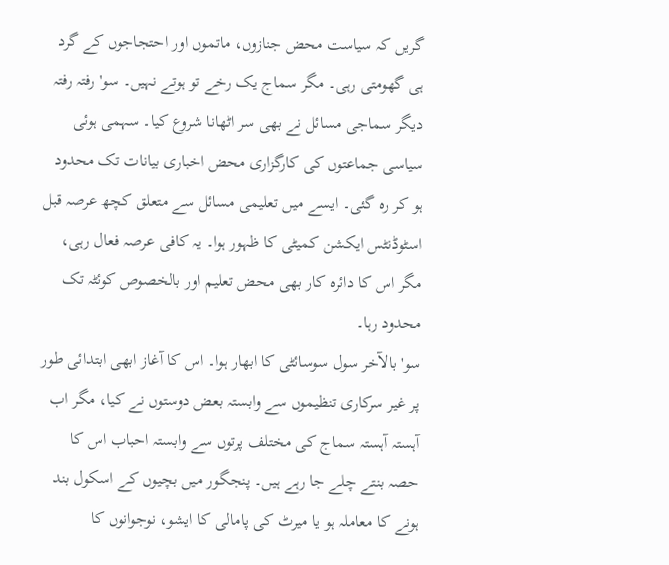گریں کہ سیاست محض جنازوں، ماتموں اور احتجاجوں کے گرد ہی گھومتی رہی۔ مگر سماج یک رخے تو ہوتے نہیں۔ سو' رفتہ رفتہ دیگر سماجی مسائل نے بھی سر اٹھانا شروع کیا۔ سہمی ہوئی سیاسی جماعتوں کی کارگزاری محض اخباری بیانات تک محدود ہو کر رہ گئی۔ ایسے میں تعلیمی مسائل سے متعلق کچھ عرصہ قبل اسٹوڈنٹس ایکشن کمیٹی کا ظہور ہوا۔ یہ کافی عرصہ فعال رہی، مگر اس کا دائرہ کار بھی محض تعلیم اور بالخصوص کوئٹہ تک محدود رہا۔
سو' بالآخر سول سوسائٹی کا ابھار ہوا۔ اس کا آغاز ابھی ابتدائی طور پر غیر سرکاری تنظیموں سے وابستہ بعض دوستوں نے کیا، مگر اب آہستہ آہستہ سماج کی مختلف پرتوں سے وابستہ احباب اس کا حصہ بنتے چلے جا رہے ہیں۔ پنجگور میں بچیوں کے اسکول بند ہونے کا معاملہ ہو یا میرٹ کی پامالی کا ایشو، نوجوانوں کا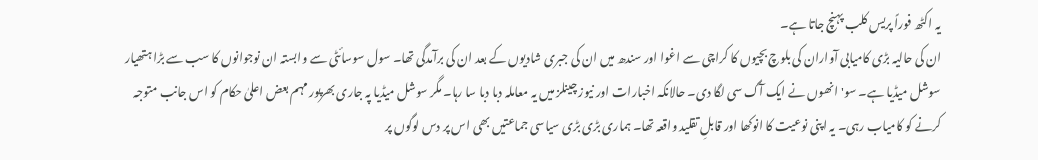یہ اکٹھ فوراً پریس کلب پہنچ جاتا ہے۔
ان کی حالیہ بڑی کامیابی آواران کی بلوچ بچیوں کا کراچی سے اغوا اور سندھ میں ان کی جبری شادیوں کے بعد ان کی برآمدگی تھا۔ سول سوسائٹی سے وابستہ ان نوجوانوں کا سب سے بڑا ہتھیار سوشل میڈیا ہے۔ سو' انھوں نے ایک آگ سی لگا دی۔ حالانکہ اخبارات اور نیوز چینلز میں یہ معاملہ دبا دبا سا رہا۔ مگر سوشل میڈیا پہ جاری بھرپور مہم بعض اعلیٰ حکام کو اس جانب متوجہ کرنے کو کامیاب رہی۔ یہ اپنی نوعیت کا انوکھا اور قابلِ تقلید واقعہ تھا۔ ہماری بڑی بڑی سیاسی جماعتیں بھی اس پر دس لوگوں پر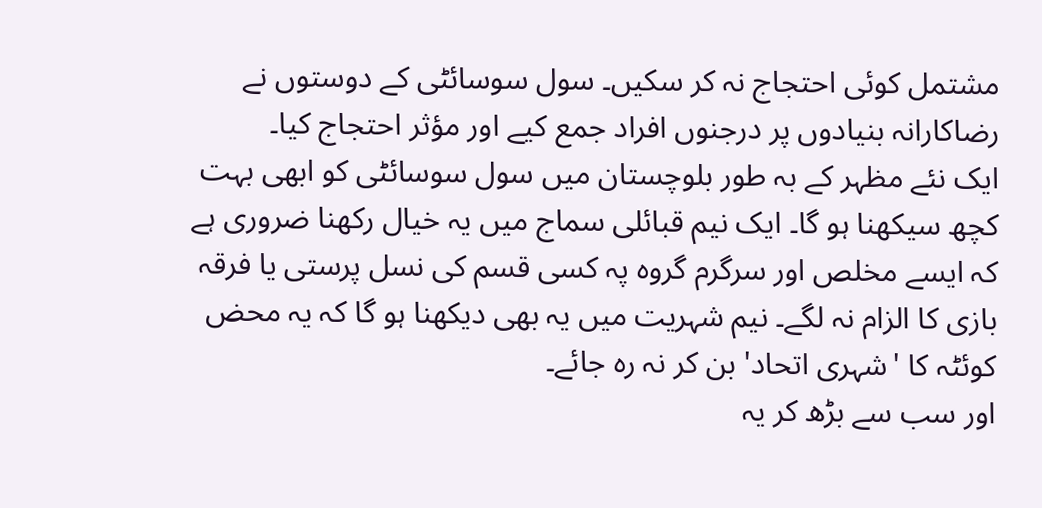مشتمل کوئی احتجاج نہ کر سکیں۔ سول سوسائٹی کے دوستوں نے رضاکارانہ بنیادوں پر درجنوں افراد جمع کیے اور مؤثر احتجاج کیا۔
ایک نئے مظہر کے بہ طور بلوچستان میں سول سوسائٹی کو ابھی بہت کچھ سیکھنا ہو گا۔ ایک نیم قبائلی سماج میں یہ خیال رکھنا ضروری ہے کہ ایسے مخلص اور سرگرم گروہ پہ کسی قسم کی نسل پرستی یا فرقہ بازی کا الزام نہ لگے۔ نیم شہریت میں یہ بھی دیکھنا ہو گا کہ یہ محض کوئٹہ کا 'شہری اتحاد' بن کر نہ رہ جائے۔
اور سب سے بڑھ کر یہ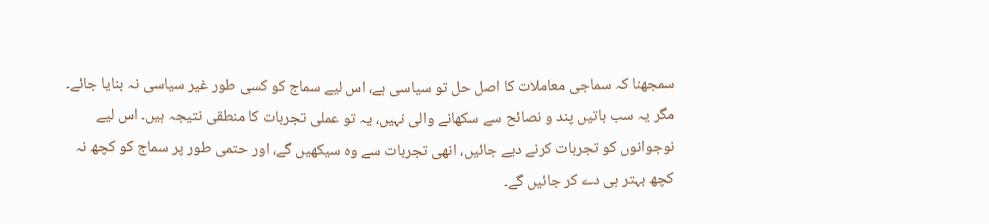سمجھنا کہ سماجی معاملات کا اصل حل تو سیاسی ہے، اس لیے سماج کو کسی طور غیر سیاسی نہ بنایا جائے۔ مگر یہ سب باتیں پند و نصائح سے سکھانے والی نہیں، یہ تو عملی تجربات کا منطقی نتیجہ ہیں۔ اس لیے نوجوانوں کو تجربات کرنے دیے جائیں، انھی تجربات سے وہ سیکھیں گے، اور حتمی طور پر سماج کو کچھ نہ کچھ بہتر ہی دے کر جائیں گے۔